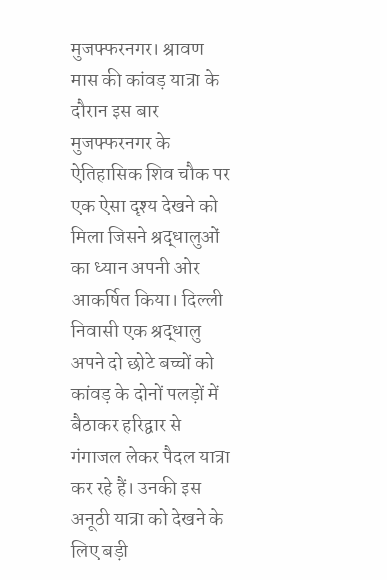मुजफ्फरनगर। श्रावण मास की कांवड़ यात्रा के दौरान इस बार मुजफ्फरनगर के ऐतिहासिक शिव चौक पर एक ऐसा दृश्य देखने को मिला जिसने श्रद्धालुओं का ध्यान अपनी ओर आकर्षित किया। दिल्ली निवासी एक श्रद्धालु अपने दो छोटे बच्चों को कांवड़ के दोनों पलड़ों में बैठाकर हरिद्वार से गंगाजल लेकर पैदल यात्रा कर रहे हैं। उनकी इस अनूठी यात्रा को देखने के लिए बड़ी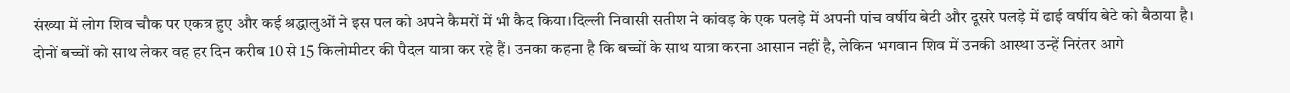संख्या में लोग शिव चौक पर एकत्र हुए और कई श्रद्धालुओं ने इस पल को अपने कैमरों में भी कैद किया।दिल्ली निवासी सतीश ने कांवड़ के एक पलड़े में अपनी पांच वर्षीय बेटी और दूसरे पलड़े में ढाई वर्षीय बेटे को बैठाया है। दोनों बच्चों को साथ लेकर वह हर दिन करीब 10 से 15 किलोमीटर की पैदल यात्रा कर रहे हैं। उनका कहना है कि बच्चों के साथ यात्रा करना आसान नहीं है, लेकिन भगवान शिव में उनकी आस्था उन्हें निरंतर आगे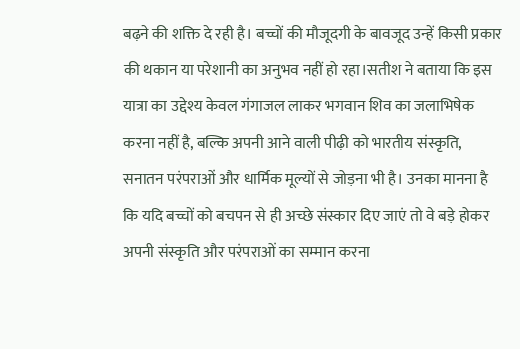बढ़ने की शक्ति दे रही है। बच्चों की मौजूदगी के बावजूद उन्हें किसी प्रकार की थकान या परेशानी का अनुभव नहीं हो रहा।सतीश ने बताया कि इस यात्रा का उद्देश्य केवल गंगाजल लाकर भगवान शिव का जलाभिषेक करना नहीं है, बल्कि अपनी आने वाली पीढ़ी को भारतीय संस्कृति, सनातन परंपराओं और धार्मिक मूल्यों से जोड़ना भी है। उनका मानना है कि यदि बच्चों को बचपन से ही अच्छे संस्कार दिए जाएं तो वे बड़े होकर अपनी संस्कृति और परंपराओं का सम्मान करना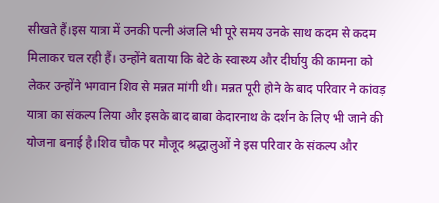सीखते हैं।इस यात्रा में उनकी पत्नी अंजलि भी पूरे समय उनके साथ कदम से कदम मिलाकर चल रही हैं। उन्होंने बताया कि बेटे के स्वास्थ्य और दीर्घायु की कामना को लेकर उन्होंने भगवान शिव से मन्नत मांगी थी। मन्नत पूरी होने के बाद परिवार ने कांवड़ यात्रा का संकल्प लिया और इसके बाद बाबा केदारनाथ के दर्शन के लिए भी जाने की योजना बनाई है।शिव चौक पर मौजूद श्रद्धालुओं ने इस परिवार के संकल्प और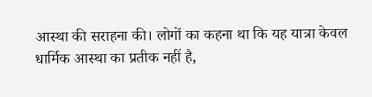आस्था की सराहना की। लोगों का कहना था कि यह यात्रा केवल धार्मिक आस्था का प्रतीक नहीं है,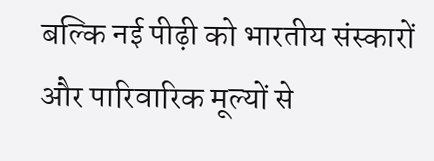बल्कि नई पीढ़ी को भारतीय संस्कारों और पारिवारिक मूल्यों से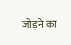जोड़ने का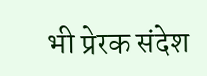भी प्रेरक संदेश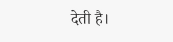देती है।